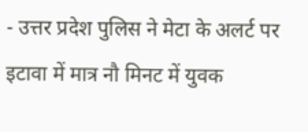- उत्तर प्रदेश पुलिस ने मेटा के अलर्ट पर इटावा में मात्र नौ मिनट में युवक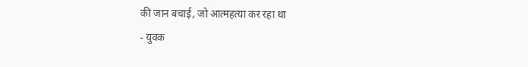की जान बचाई, जो आत्महत्या कर रहा था
- युवक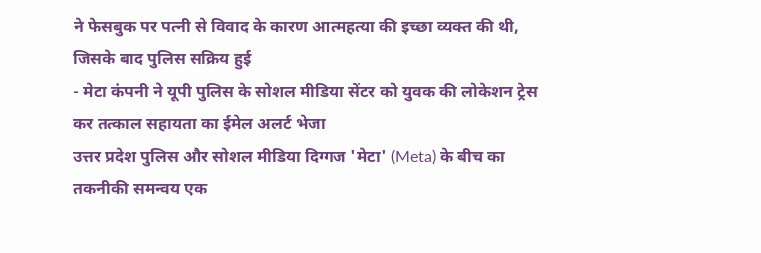ने फेसबुक पर पत्नी से विवाद के कारण आत्महत्या की इच्छा व्यक्त की थी, जिसके बाद पुलिस सक्रिय हुई
- मेटा कंपनी ने यूपी पुलिस के सोशल मीडिया सेंटर को युवक की लोकेशन ट्रेस कर तत्काल सहायता का ईमेल अलर्ट भेजा
उत्तर प्रदेश पुलिस और सोशल मीडिया दिग्गज 'मेटा' (Meta) के बीच का तकनीकी समन्वय एक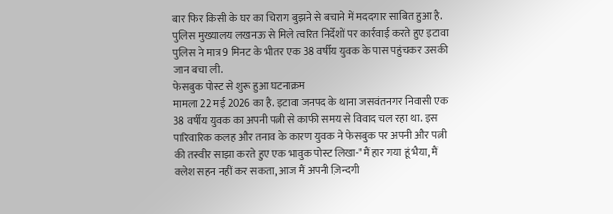बार फिर किसी के घर का चिराग बुझने से बचाने में मददगार साबित हुआ है. पुलिस मुख्यालय लखनऊ से मिले त्वरित निर्देशों पर कार्रवाई करते हुए इटावा पुलिस ने मात्र 9 मिनट के भीतर एक 38 वर्षीय युवक के पास पहुंचकर उसकी जान बचा ली.
फेसबुक पोस्ट से शुरू हुआ घटनाक्रम
मामला 22 मई 2026 का है. इटावा जनपद के थाना जसवंतनगर निवासी एक 38 वर्षीय युवक का अपनी पत्नी से काफी समय से विवाद चल रहा था. इस पारिवारिक कलह और तनाव के कारण युवक ने फेसबुक पर अपनी और पत्नी की तस्वीर साझा करते हुए एक भावुक पोस्ट लिखा-"मैं हार गया हूं भैया, मैं क्लेश सहन नहीं कर सकता, आज मैं अपनी ज़िन्दगी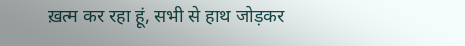ख़त्म कर रहा हूं, सभी से हाथ जोड़कर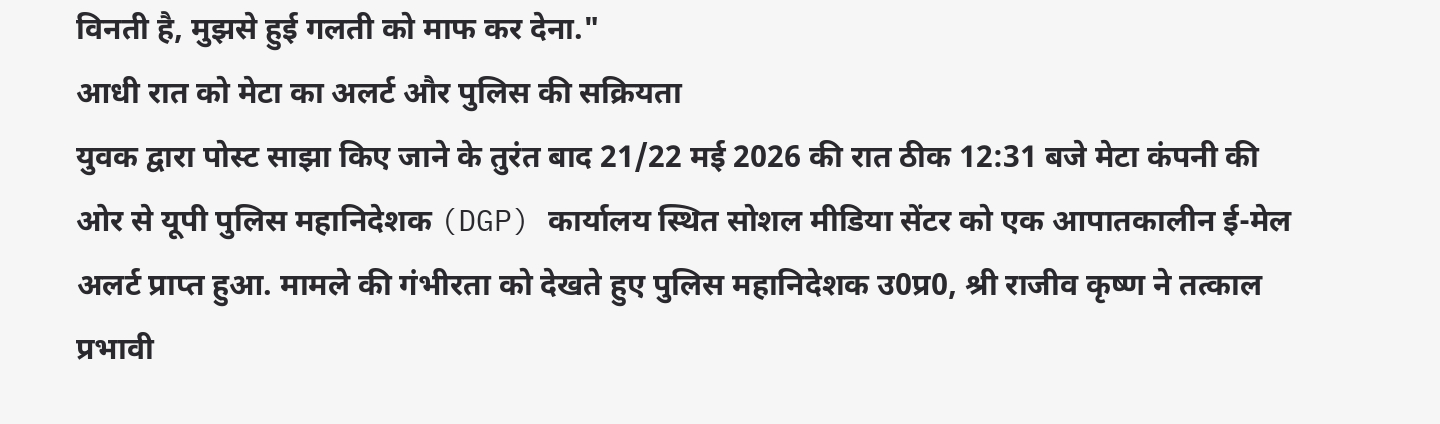विनती है, मुझसे हुई गलती को माफ कर देना."
आधी रात को मेटा का अलर्ट और पुलिस की सक्रियता
युवक द्वारा पोस्ट साझा किए जाने के तुरंत बाद 21/22 मई 2026 की रात ठीक 12:31 बजे मेटा कंपनी की ओर से यूपी पुलिस महानिदेशक (DGP) कार्यालय स्थित सोशल मीडिया सेंटर को एक आपातकालीन ई-मेल अलर्ट प्राप्त हुआ. मामले की गंभीरता को देखते हुए पुलिस महानिदेशक उ0प्र0, श्री राजीव कृष्ण ने तत्काल प्रभावी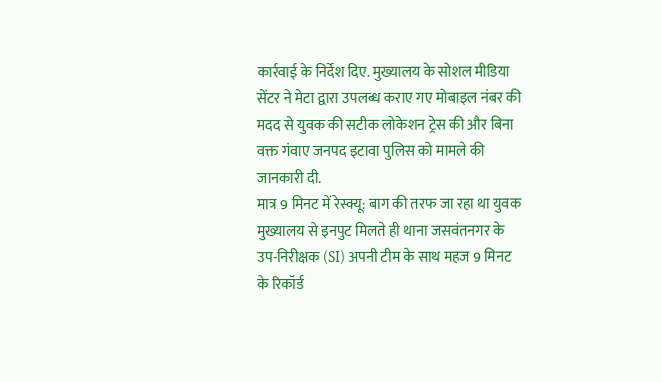कार्रवाई के निर्देश दिए. मुख्यालय के सोशल मीडिया सेंटर ने मेटा द्वारा उपलब्ध कराए गए मोबाइल नंबर की मदद से युवक की सटीक लोकेशन ट्रेस की और बिना वक्त गंवाए जनपद इटावा पुलिस को मामले की जानकारी दी.
मात्र 9 मिनट में रेस्क्यू: बाग की तरफ जा रहा था युवक
मुख्यालय से इनपुट मिलते ही थाना जसवंतनगर के उप-निरीक्षक (SI) अपनी टीम के साथ महज 9 मिनट के रिकॉर्ड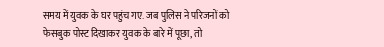समय में युवक के घर पहुंच गए. जब पुलिस ने परिजनों को फेसबुक पोस्ट दिखाकर युवक के बारे में पूछा, तो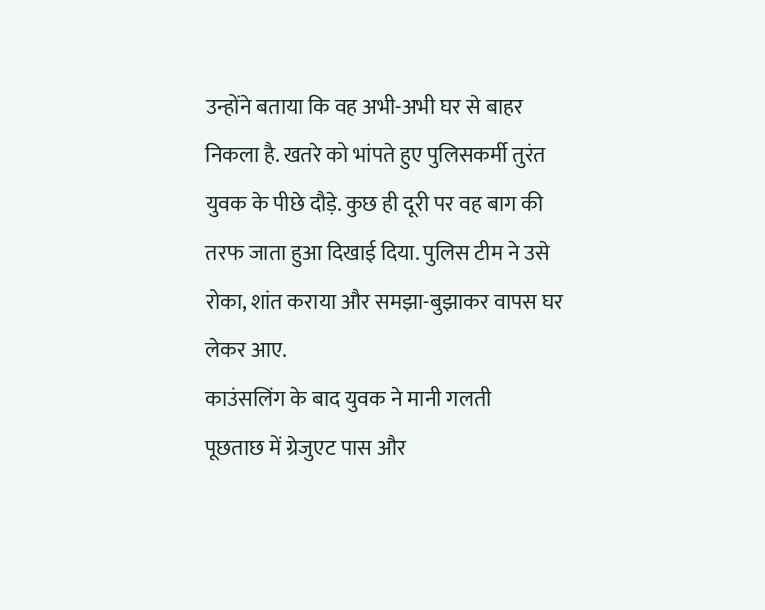उन्होंने बताया कि वह अभी-अभी घर से बाहर निकला है. खतरे को भांपते हुए पुलिसकर्मी तुरंत युवक के पीछे दौड़े. कुछ ही दूरी पर वह बाग की तरफ जाता हुआ दिखाई दिया. पुलिस टीम ने उसे रोका, शांत कराया और समझा-बुझाकर वापस घर लेकर आए.
काउंसलिंग के बाद युवक ने मानी गलती
पूछताछ में ग्रेजुएट पास और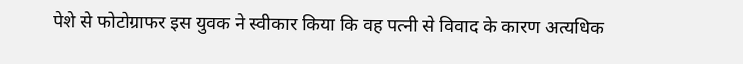पेशे से फोटोग्राफर इस युवक ने स्वीकार किया कि वह पत्नी से विवाद के कारण अत्यधिक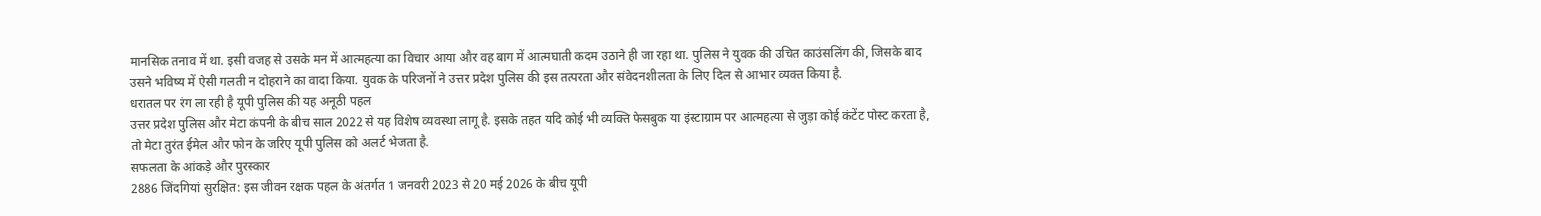मानसिक तनाव में था. इसी वजह से उसके मन में आत्महत्या का विचार आया और वह बाग में आत्मघाती कदम उठाने ही जा रहा था. पुलिस ने युवक की उचित काउंसलिंग की, जिसके बाद उसने भविष्य में ऐसी गलती न दोहराने का वादा किया. युवक के परिजनों ने उत्तर प्रदेश पुलिस की इस तत्परता और संवेदनशीलता के लिए दिल से आभार व्यक्त किया है.
धरातल पर रंग ला रही है यूपी पुलिस की यह अनूठी पहल
उत्तर प्रदेश पुलिस और मेटा कंपनी के बीच साल 2022 से यह विशेष व्यवस्था लागू है. इसके तहत यदि कोई भी व्यक्ति फेसबुक या इंस्टाग्राम पर आत्महत्या से जुड़ा कोई कंटेंट पोस्ट करता है, तो मेटा तुरंत ईमेल और फोन के जरिए यूपी पुलिस को अलर्ट भेजता है.
सफलता के आंकड़े और पुरस्कार
2886 जिंदगियां सुरक्षित: इस जीवन रक्षक पहल के अंतर्गत 1 जनवरी 2023 से 20 मई 2026 के बीच यूपी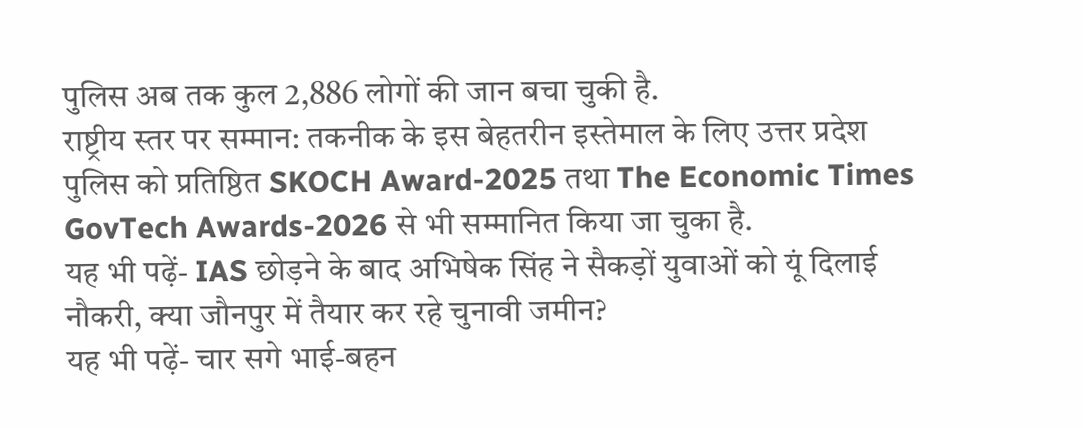पुलिस अब तक कुल 2,886 लोगों की जान बचा चुकी है.
राष्ट्रीय स्तर पर सम्मान: तकनीक के इस बेहतरीन इस्तेमाल के लिए उत्तर प्रदेश पुलिस को प्रतिष्ठित SKOCH Award-2025 तथा The Economic Times GovTech Awards-2026 से भी सम्मानित किया जा चुका है.
यह भी पढ़ें- IAS छोड़ने के बाद अभिषेक सिंह ने सैकड़ों युवाओं को यूं दिलाई नौकरी, क्या जौनपुर में तैयार कर रहे चुनावी जमीन?
यह भी पढ़ें- चार सगे भाई-बहन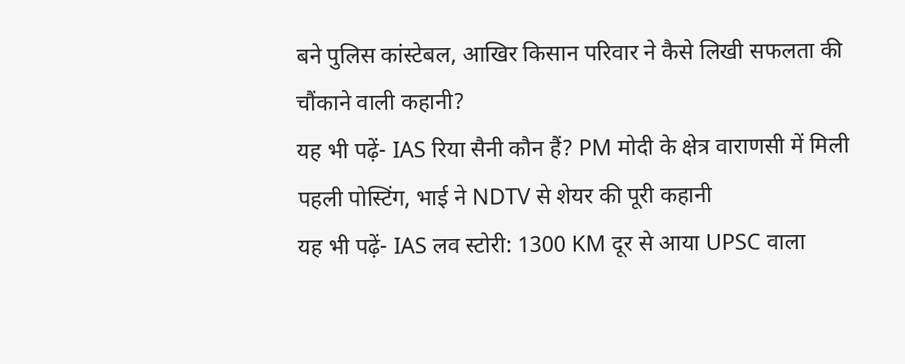बने पुलिस कांस्टेबल, आखिर किसान परिवार ने कैसे लिखी सफलता की चौंकाने वाली कहानी?
यह भी पढ़ें- IAS रिया सैनी कौन हैं? PM मोदी के क्षेत्र वाराणसी में मिली पहली पोस्टिंग, भाई ने NDTV से शेयर की पूरी कहानी
यह भी पढ़ें- IAS लव स्टोरी: 1300 KM दूर से आया UPSC वाला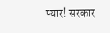प्यार! सरकार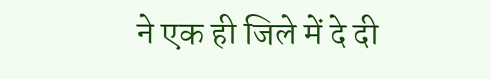ने एक ही जिले में दे दी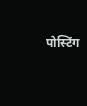पोस्टिंग